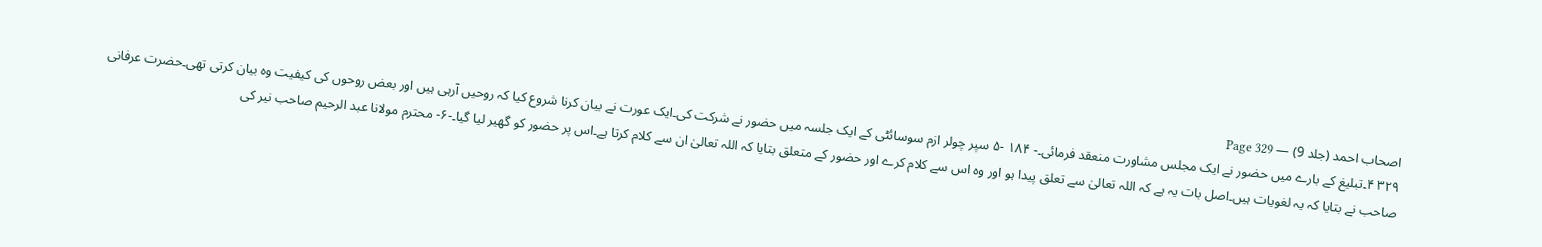اصحاب احمد (جلد 9) — Page 329
۳۲۹ ۴۔تبلیغ کے بارے میں حضور نے ایک مجلس مشاورت منعقد فرمائی۔- ۱۸۴ -۵ سپر چولر ازم سوسائٹی کے ایک جلسہ میں حضور نے شرکت کی۔ایک عورت نے بیان کرنا شروع کیا کہ روحیں آرہی ہیں اور بعض روحوں کی کیفیت وہ بیان کرتی تھی۔حضرت عرفانی صاحب نے بتایا کہ یہ لغویات ہیں۔اصل بات یہ ہے کہ اللہ تعالیٰ سے تعلق پیدا ہو اور وہ اس سے کلام کرے اور حضور کے متعلق بتایا کہ اللہ تعالیٰ ان سے کلام کرتا ہے۔اس پر حضور کو گھیر لیا گیا۔-۶- محترم مولانا عبد الرحیم صاحب نیر کی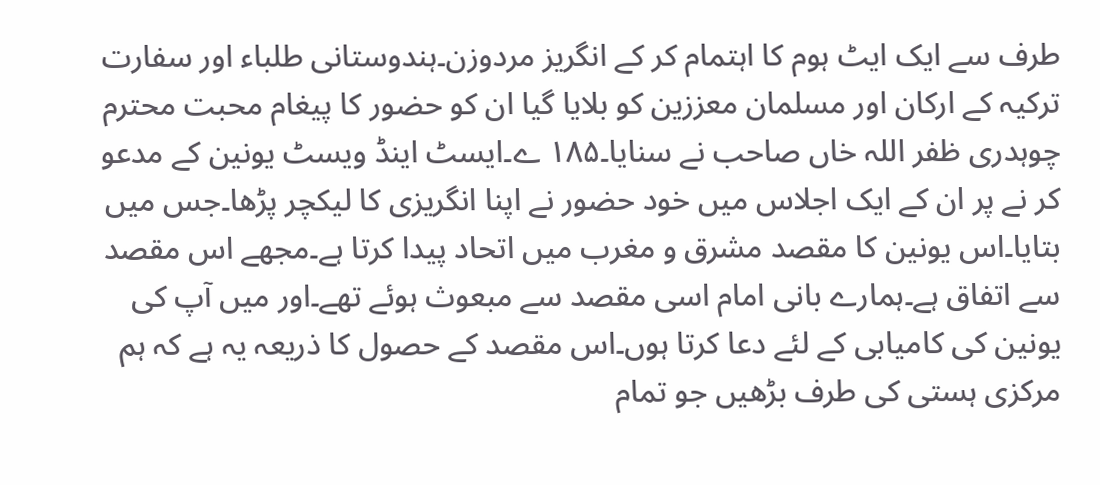طرف سے ایک ایٹ ہوم کا اہتمام کر کے انگریز مردوزن۔ہندوستانی طلباء اور سفارت ترکیہ کے ارکان اور مسلمان معززین کو بلایا گیا ان کو حضور کا پیغام محبت محترم چوہدری ظفر اللہ خاں صاحب نے سنایا۔۱۸۵ ے۔ایسٹ اینڈ ویسٹ یونین کے مدعو کر نے پر ان کے ایک اجلاس میں خود حضور نے اپنا انگریزی کا لیکچر پڑھا۔جس میں بتایا۔اس یونین کا مقصد مشرق و مغرب میں اتحاد پیدا کرتا ہے۔مجھے اس مقصد سے اتفاق ہے۔ہمارے بانی امام اسی مقصد سے مبعوث ہوئے تھے۔اور میں آپ کی یونین کی کامیابی کے لئے دعا کرتا ہوں۔اس مقصد کے حصول کا ذریعہ یہ ہے کہ ہم مرکزی ہستی کی طرف بڑھیں جو تمام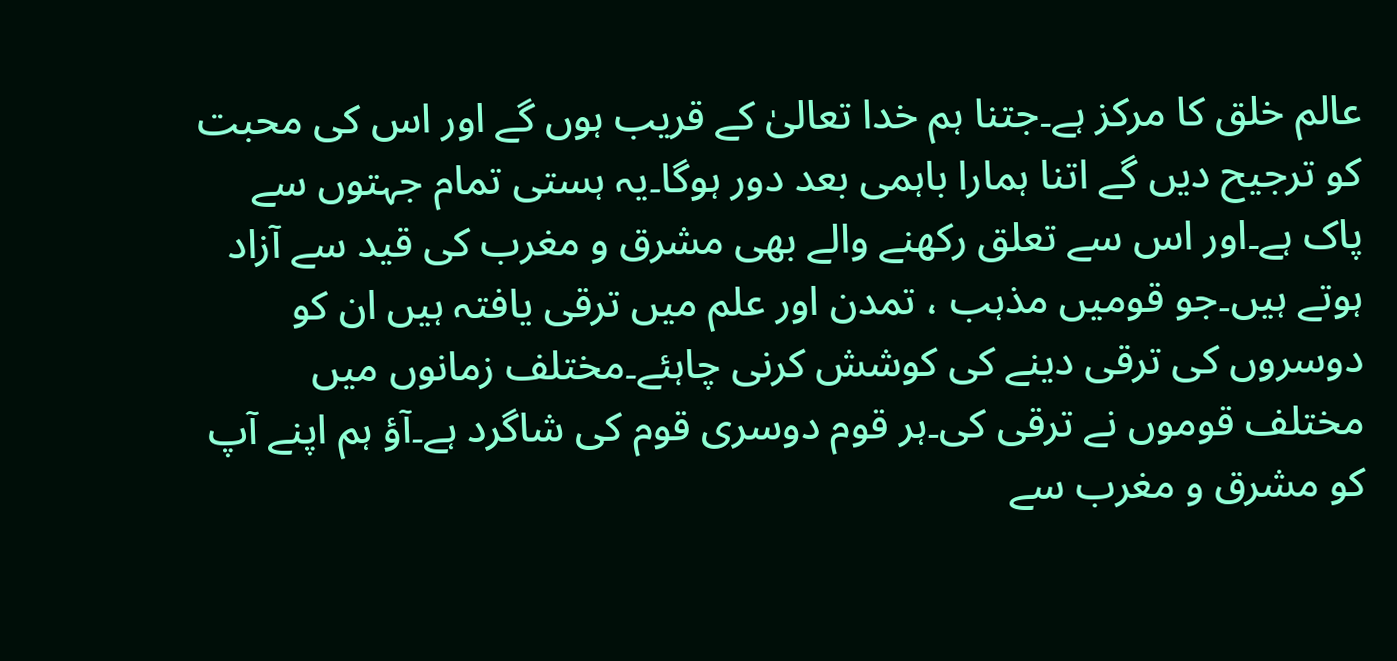عالم خلق کا مرکز ہے۔جتنا ہم خدا تعالیٰ کے قریب ہوں گے اور اس کی محبت کو ترجیح دیں گے اتنا ہمارا باہمی بعد دور ہوگا۔یہ ہستی تمام جہتوں سے پاک ہے۔اور اس سے تعلق رکھنے والے بھی مشرق و مغرب کی قید سے آزاد ہوتے ہیں۔جو قومیں مذہب ، تمدن اور علم میں ترقی یافتہ ہیں ان کو دوسروں کی ترقی دینے کی کوشش کرنی چاہئے۔مختلف زمانوں میں مختلف قوموں نے ترقی کی۔ہر قوم دوسری قوم کی شاگرد ہے۔آؤ ہم اپنے آپ کو مشرق و مغرب سے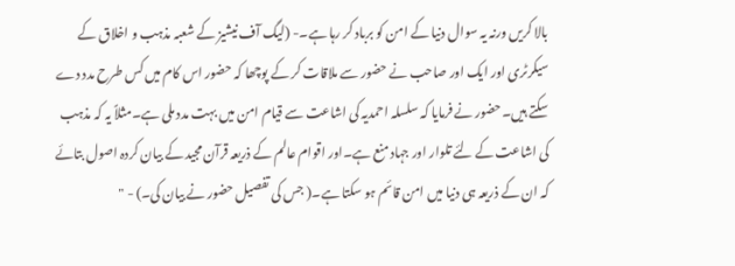بالا کریں ورنہ یہ سوال دنیا کے امن کو برباد کر رہا ہے۔- (لیگ آف نیشیز کے شعبہ مذہب و اخلاق کے سیکرٹری اور ایک اور صاحب نے حضور سے ملاقات کر کے پوچھا کہ حضور اس کام میں کس طرح مدد دے سکتے ہیں۔حضور نے فرمایا کہ سلسلہ احمدیہ کی اشاعت سے قیام امن میں بہت مدد ملی ہے۔مثلاً یہ کہ مذہب کی اشاعت کے لئے تلوار اور جہاد منع ہے۔اور اقوام عالم کے ذریعہ قرآن مجید کے بیان کردہ اصول بتائے کہ ان کے ذریعہ ہی دنیا میں امن قائم ہو سکتا ہے۔( جس کی تفصیل حضور نے بیان کی۔) - "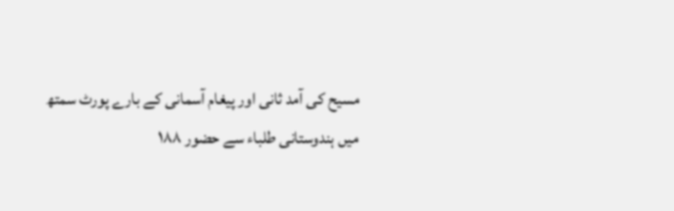مسیح کی آمد ثانی اور پیغام آسمانی کے بارے پورٹ سمتھ میں ہندوستانی طلباء سے حضور ۱۸۸